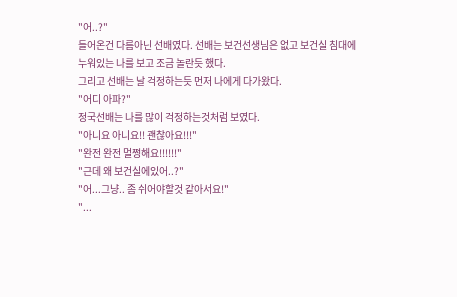"어..?"
들어온건 다름아닌 선배였다. 선배는 보건선생님은 없고 보건실 침대에 누워있는 나를 보고 조금 놀란듯 했다.
그리고 선배는 날 걱정하는듯 먼저 나에게 다가왔다.
"어디 아파?"
정국선배는 나를 많이 걱정하는것처럼 보였다.
"아니요 아니요!! 괜찮아요!!!"
"완전 완전 멀쩡해요!!!!!!"
"근데 왜 보건실에있어..?"
"어...그냥.. 좀 쉬어야할것 같아서요!"
"...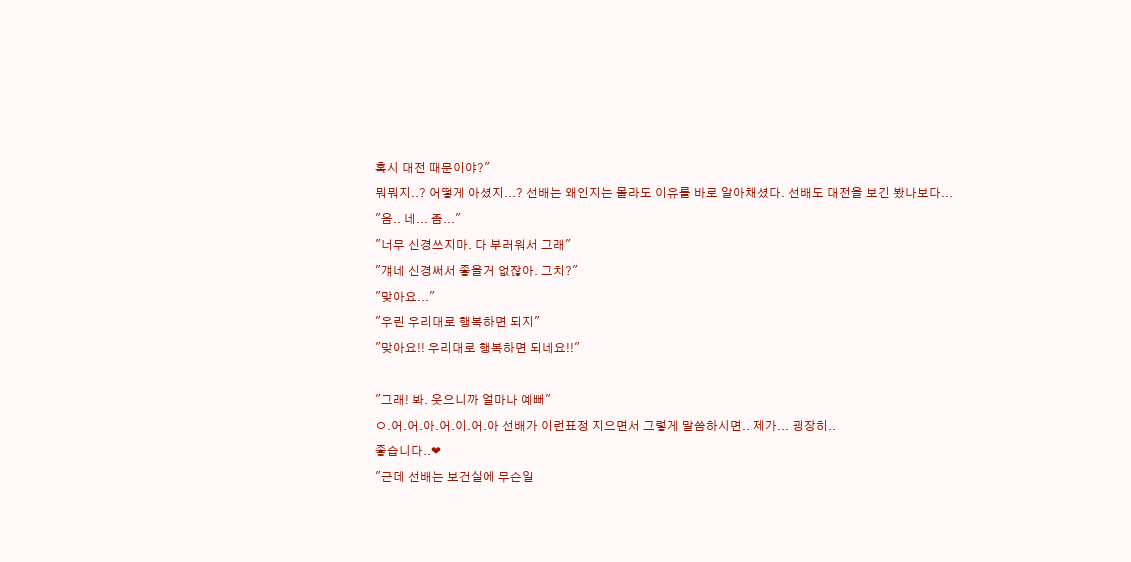혹시 대전 때문이야?"
뭐뭐지..? 어떻게 아셨지...? 선배는 왜인지는 몰라도 이유를 바로 알아채셨다. 선배도 대전을 보긴 봤나보다...
"음.. 네... 좀..."
"너무 신경쓰지마. 다 부러워서 그래"
"걔네 신경써서 좋을거 없잖아. 그치?"
"맞아요..."
"우린 우리대로 행복하면 되지"
"맞아요!! 우리대로 행복하면 되네요!!"

"그래! 봐. 웃으니까 얼마나 예뻐"
ㅇ.어.어.아.어.이.어.아 선배가 이런표정 지으면서 그렇게 말씀하시면.. 제가... 굉장히..
좋습니다..❤
"근데 선배는 보건실에 무슨일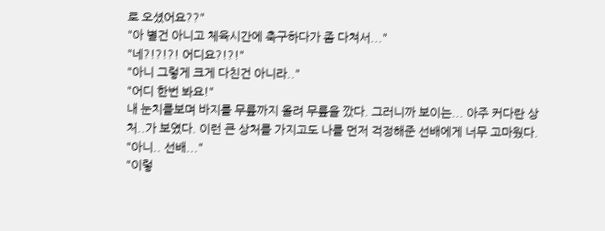로 오셨어요??"
"아 별건 아니고 체육시간에 축구하다가 좀 다쳐서..."
"네?!?!?! 어디요?!?!"
"아니 그렇게 크게 다친건 아니라.."
"어디 한번 봐요!"
내 눈치를보며 바지를 무릎까지 올려 무릎을 깠다. 그러니까 보이는... 아주 커다란 상처..가 보였다. 이런 큰 상처를 가지고도 나를 먼저 걱정해준 선배에게 너무 고마웠다.
"아니.. 선배..."
"이렇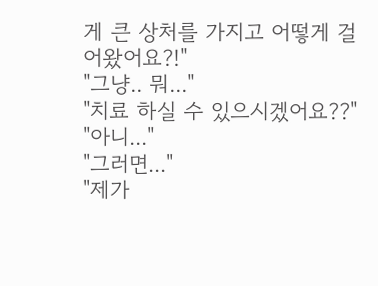게 큰 상처를 가지고 어떻게 걸어왔어요?!"
"그냥.. 뭐..."
"치료 하실 수 있으시겠어요??"
"아니..."
"그러면..."
"제가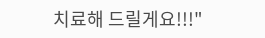치료해 드릴게요!!!"